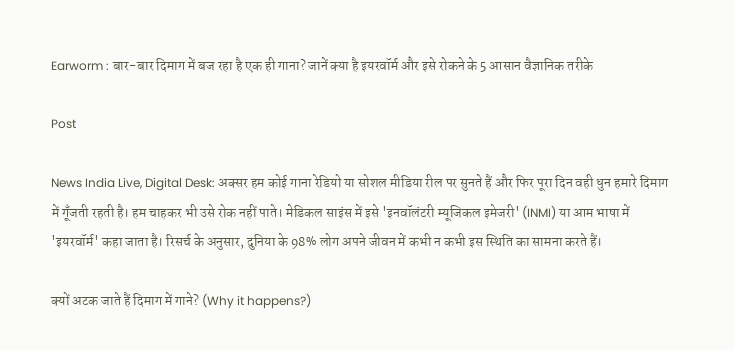Earworm : बार-बार दिमाग में बज रहा है एक ही गाना? जानें क्या है इयरवॉर्म और इसे रोकने के 5 आसान वैज्ञानिक तरीके

Post

News India Live, Digital Desk: अक्सर हम कोई गाना रेडियो या सोशल मीडिया रील पर सुनते हैं और फिर पूरा दिन वही धुन हमारे दिमाग में गूँजती रहती है। हम चाहकर भी उसे रोक नहीं पाते। मेडिकल साइंस में इसे 'इनवॉलंटरी म्यूजिकल इमेजरी' (INMI) या आम भाषा में 'इयरवॉर्म' कहा जाता है। रिसर्च के अनुसार, दुनिया के 98% लोग अपने जीवन में कभी न कभी इस स्थिति का सामना करते हैं।

क्यों अटक जाते हैं दिमाग में गाने? (Why it happens?)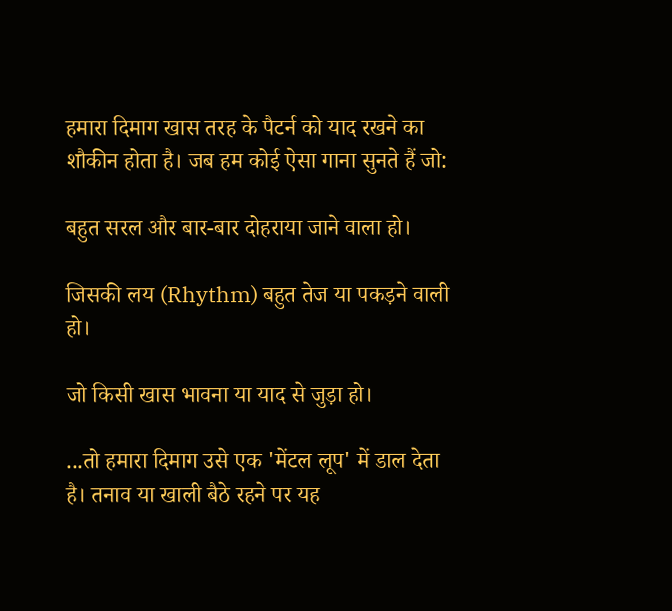हमारा दिमाग खास तरह के पैटर्न को याद रखने का शौकीन होता है। जब हम कोई ऐसा गाना सुनते हैं जो:

बहुत सरल और बार-बार दोहराया जाने वाला हो।

जिसकी लय (Rhythm) बहुत तेज या पकड़ने वाली हो।

जो किसी खास भावना या याद से जुड़ा हो।

...तो हमारा दिमाग उसे एक 'मेंटल लूप' में डाल देता है। तनाव या खाली बैठे रहने पर यह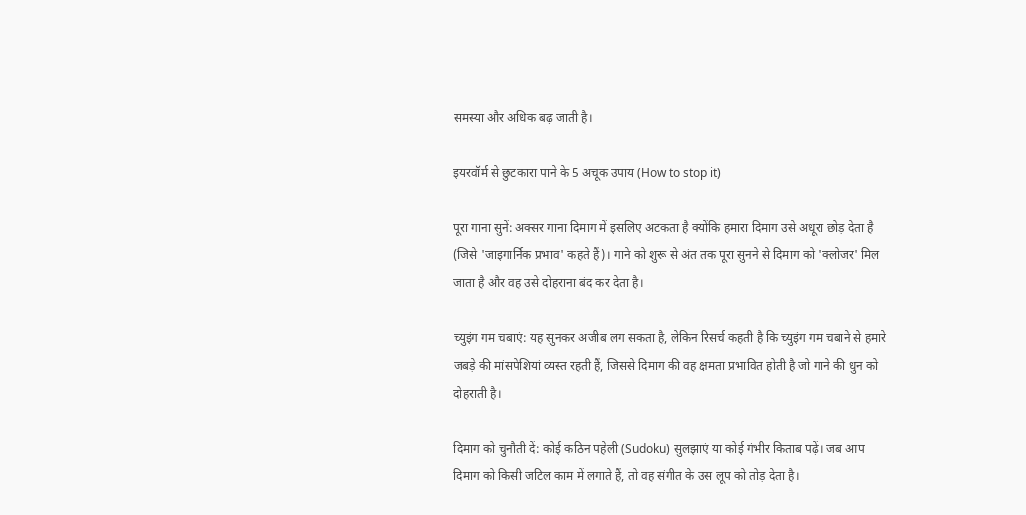समस्या और अधिक बढ़ जाती है।

इयरवॉर्म से छुटकारा पाने के 5 अचूक उपाय (How to stop it)

पूरा गाना सुनें: अक्सर गाना दिमाग में इसलिए अटकता है क्योंकि हमारा दिमाग उसे अधूरा छोड़ देता है (जिसे 'जाइगार्निक प्रभाव' कहते हैं)। गाने को शुरू से अंत तक पूरा सुनने से दिमाग को 'क्लोजर' मिल जाता है और वह उसे दोहराना बंद कर देता है।

च्युइंग गम चबाएं: यह सुनकर अजीब लग सकता है, लेकिन रिसर्च कहती है कि च्युइंग गम चबाने से हमारे जबड़े की मांसपेशियां व्यस्त रहती हैं, जिससे दिमाग की वह क्षमता प्रभावित होती है जो गाने की धुन को दोहराती है।

दिमाग को चुनौती दें: कोई कठिन पहेली (Sudoku) सुलझाएं या कोई गंभीर किताब पढ़ें। जब आप दिमाग को किसी जटिल काम में लगाते हैं, तो वह संगीत के उस लूप को तोड़ देता है।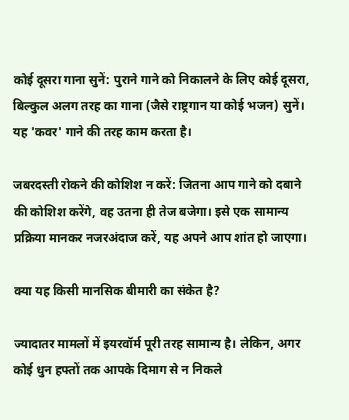कोई दूसरा गाना सुनें: पुराने गाने को निकालने के लिए कोई दूसरा, बिल्कुल अलग तरह का गाना (जैसे राष्ट्रगान या कोई भजन) सुनें। यह 'कवर' गाने की तरह काम करता है।

जबरदस्ती रोकने की कोशिश न करें: जितना आप गाने को दबाने की कोशिश करेंगे, वह उतना ही तेज बजेगा। इसे एक सामान्य प्रक्रिया मानकर नजरअंदाज करें, यह अपने आप शांत हो जाएगा।

क्या यह किसी मानसिक बीमारी का संकेत है?

ज्यादातर मामलों में इयरवॉर्म पूरी तरह सामान्य है। लेकिन, अगर कोई धुन हफ्तों तक आपके दिमाग से न निकले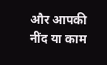और आपकी नींद या काम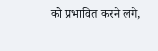को प्रभावित करने लगे,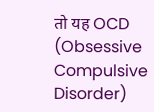तो यह OCD (Obsessive Compulsive Disorder)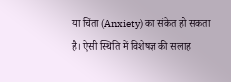या चिंता (Anxiety) का संकेत हो सकता है। ऐसी स्थिति में विशेषज्ञ की सलाह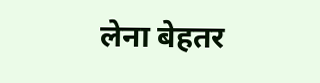लेना बेहतर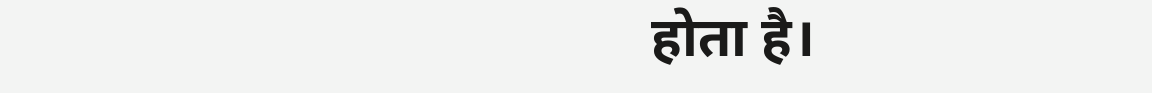होता है।